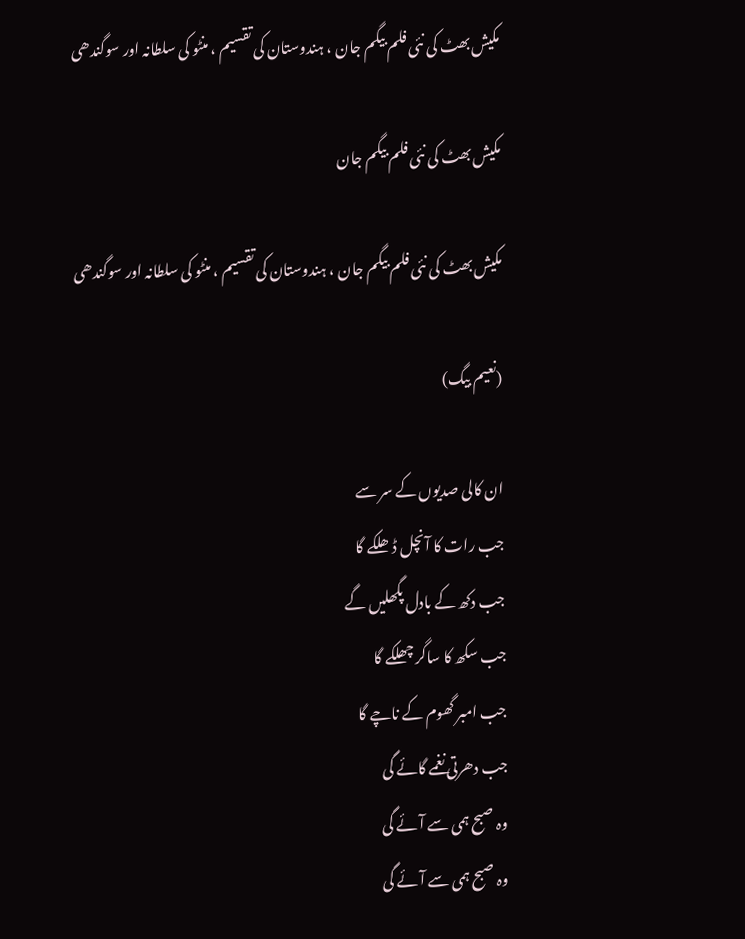مکیش بھٹ کی نئی فلم بیگم جان ، ہندوستان کی تقسیم ، منٹو کی سلطانہ اور سوگندھی

مکیش بھٹ کی نئی فلم بیگم جان

مکیش بھٹ کی نئی فلم بیگم جان ، ہندوستان کی تقسیم ، منٹو کی سلطانہ اور سوگندھی

(نعیم بیگ)

ان کالی صدیوں کے سر سے
جب رات کا آنچل ڈھلکے گا
جب دکھ کے بادل پگھلیں گے
جب سکھ کا ساگر چھلکے گا
جب امبر گھوم کے ناچے گا
جب دھرتی نغمے گائے گی
وہ صبح ہمی سے آئے گی
وہ صبح ہمی سے آئے گی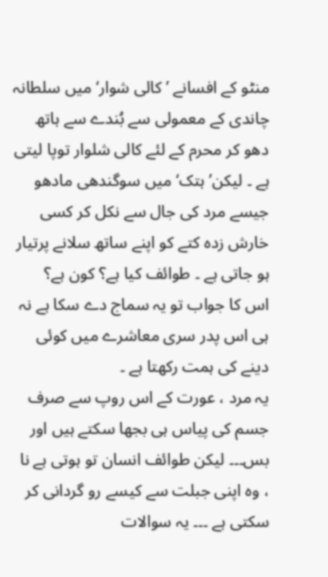منٹو کے افسانے ’ کالی شوار‘ میں سلطانہ چاندی کے معمولی سے بُندے سے ہاتھ دھو کر محرم کے لئے کالی شلوار توپا لیتی ہے ۔ لیکن’ ہتک‘ میں سوگندھی مادھو جیسے مرد کی جال سے نکل کر کسی خارش زدہ کتے کو اپنے ساتھ سلانے پرتیار ہو جاتی ہے ۔ طوائف کیا ہے؟ کون ہے؟
اس کا جواب تو یہ سماج دے سکا ہے نہ ہی اس پدر سری معاشرے میں کوئی دینے کی ہمت رکھتا ہے ۔
یہ مرد ، عورت کے اس روپ سے صرف جسم کی پیاس ہی بجھا سکتے ہیں اور بس۔۔۔ لیکن طوائف انسان تو ہوتی ہے نا ، وہ اپنی جبلت سے کیسے رو گردانی کر سکتی ہے ۔۔۔ یہ سوالات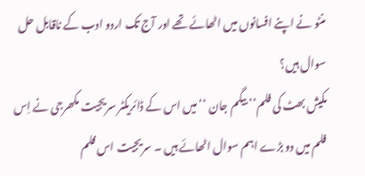منٹو نے اپنے افسانوں میں اٹھائے تھے اور آج تک اردو ادب کے ناقابل حل سوال ہیں؟
مکیش بھٹ کی فلم’’ بیگم جان ‘‘ میں اس کے ڈائریکٹر سریجیت مکھرجی نے اِس فلم میں دو بڑے اہم سوال اٹھائے ہیں ۔ سریجیت اس فلم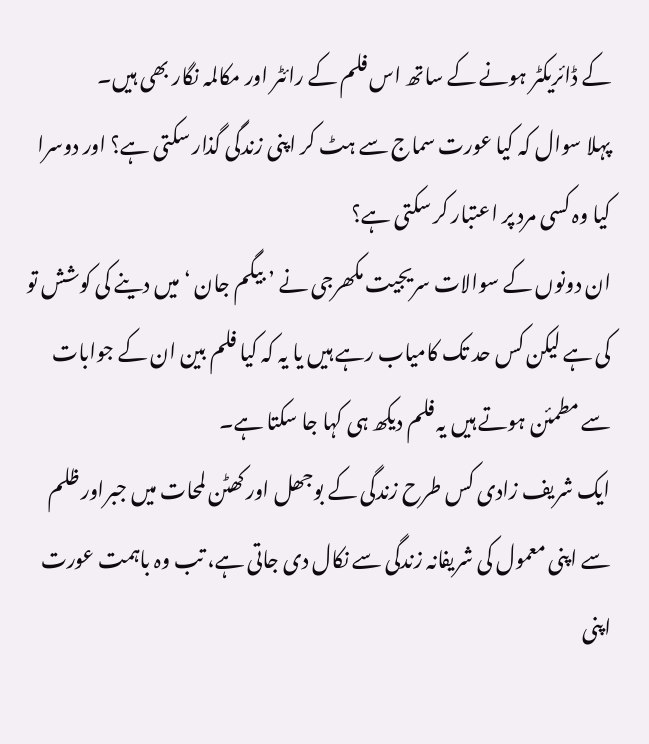کے ڈائریکٹر ہونے کے ساتھ اس فلم کے رائٹر اور مکالمہ نگار بھی ہیں۔
پہلا سوال کہ کیا عورت سماج سے ہٹ کر اپنی زندگی گذار سکتی ہے؟ اور دوسرا کیا وہ کسی مرد پر اعتبار کر سکتی ہے؟
ان دونوں کے سوالات سریجیت مکھرجی نے ’ بیگم جان ‘ میں دینے کی کوشش تو کی ہے لیکن کس حد تک کامیاب رہے ہیں یا یہ کہ کیا فلم بین ان کے جوابات سے مطمئن ہوتے ہیں یہ فلم دیکھ ہی کہا جا سکتا ہے۔
ایک شریف زادی کس طرح زندگی کے بوجھل اور کھٹن لمحات میں جبراور ظلم سے اپنی معمول کی شریفانہ زندگی سے نکال دی جاتی ہے، تب وہ باہمت عورت اپنی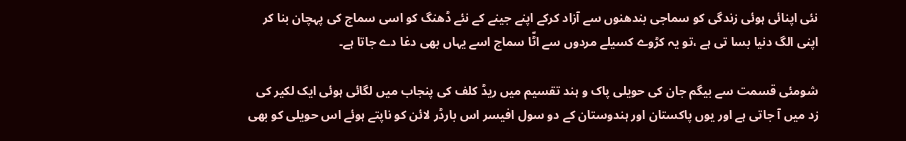نئی اپنائی ہوئی زندگی کو سماجی بندھنوں سے آزاد کرکے اپنے جینے کے نئے ڈھنگ کو اسی سماج کی پہچان بنا کر اپنی الگ دنیا بسا تی ہے ،تو یہ کڑوے کسیلے مردوں سے اٹّا سماج اسے یہاں بھی دغا دے جاتا ہے۔

شومئی قسمت سے بیگم جان کی حویلی پاک و ہند تقسیم میں ریڈ کلف کی پنجاب میں لگائی ہوئی ایک لکیر کی زد میں آ جاتی ہے اور یوں پاکستان اور ہندوستان کے دو سول افیسر اس بارڈر لائن کو ناپتے ہوئے اس حویلی کو بھی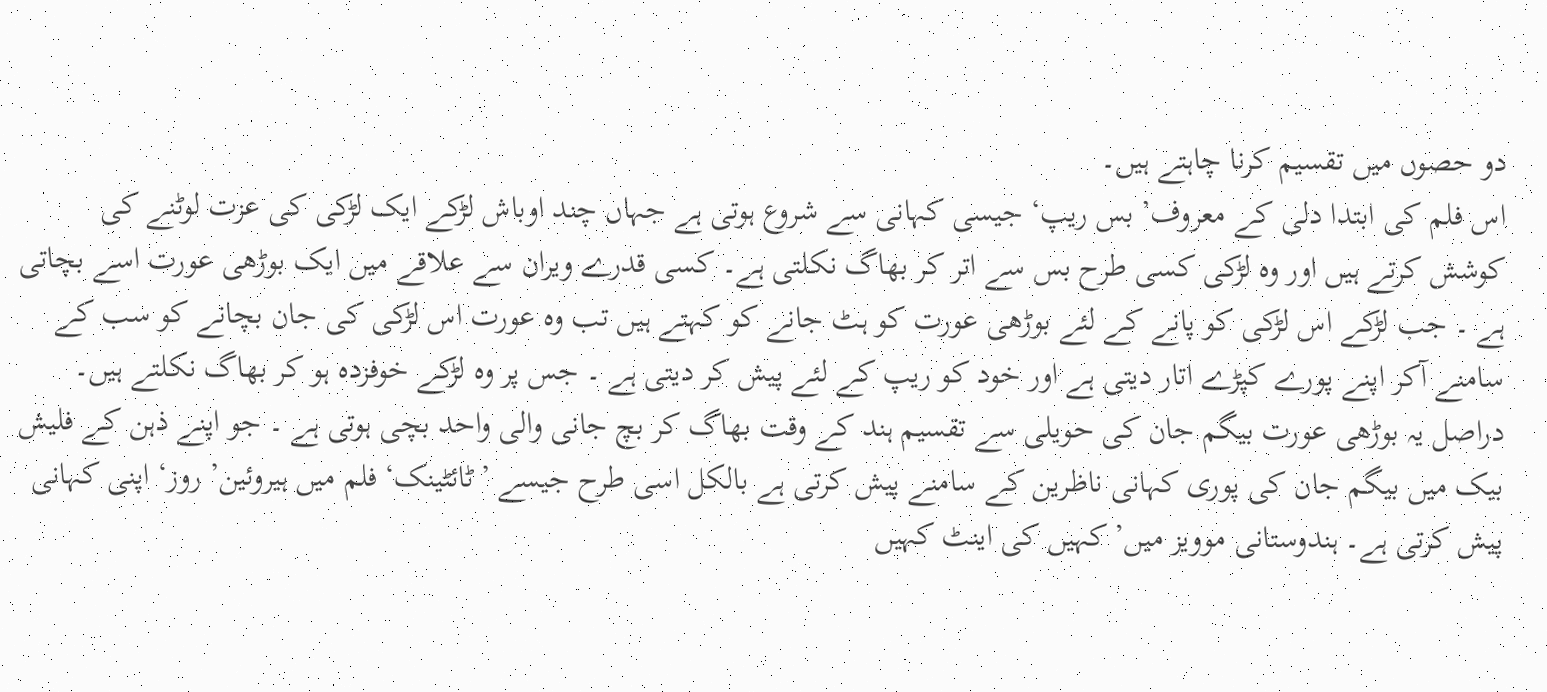دو حصوں میں تقسیم کرنا چاہتے ہیں۔
اس فلم کی ابتدا دلی کے معروف’ بس ریپ‘ جیسی کہانی سے شروع ہوتی ہے جہاں چند اوباش لڑکے ایک لڑکی کی عزت لوٹنے کی کوشش کرتے ہیں اور وہ لڑکی کسی طرح بس سے اتر کر بھاگ نکلتی ہے۔ کسی قدرے ویران سے علاقے میں ایک بوڑھی عورت اسے بچاتی ہے ۔ جب لڑکے اس لڑکی کو پانے کے لئے بوڑھی عورت کو ہٹ جانے کو کہتے ہیں تب وہ عورت اس لڑکی کی جان بچانے کو سب کے سامنے آکر اپنے پورے کپڑے اتار دیتی ہے اور خود کو ریپ کے لئے پیش کر دیتی ہے ۔ جس پر وہ لڑکے خوفزدہ ہو کر بھاگ نکلتے ہیں۔
دراصل یہ بوڑھی عورت بیگم جان کی حویلی سے تقسیم ہند کے وقت بھاگ کر بچ جانی والی واحد بچی ہوتی ہے ۔ جو اپنے ذہن کے فلیش بیک میں بیگم جان کی پوری کہانی ناظرین کے سامنے پیش کرتی ہے بالکل اسی طرح جیسے ’ٹائٹینک‘ فلم میں ہیروئین’ روز‘ اپنی کہانی پیش کرتی ہے۔ ہندوستانی موویز میں’ کہیں کی اینٹ کہیں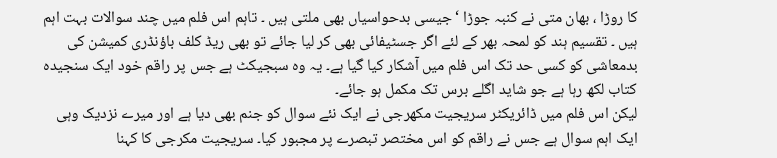کا روڑا ، بھان متی نے کنبہ جوڑا ‘ جیسی بدحواسیاں بھی ملتی ہیں ۔ تاہم اس فلم میں چند سوالات بہت اہم ہیں ۔ تقسیم ہند کو لمحہ بھر کے لئے اگر جسٹیفائی بھی کر لیا جائے تو بھی ریڈ کلف باؤنڈری کمیشن کی بدمعاشی کو کسی حد تک اس فلم میں آشکار کیا گیا ہے۔ یہ وہ سبجیکٹ ہے جس پر راقم خود ایک سنجیدہ کتاب لکھ رہا ہے جو شاید اگلے برس تک مکمل ہو جائے۔
لیکن اس فلم میں ڈائریکٹر سریجیت مکھرجی نے ایک نئے سوال کو جنم بھی دیا ہے اور میرے نزدیک وہی ایک اہم سوال ہے جس نے راقم کو اس مختصر تبصرے پر مجبور کیا۔ سریجیت مکرجی کا کہنا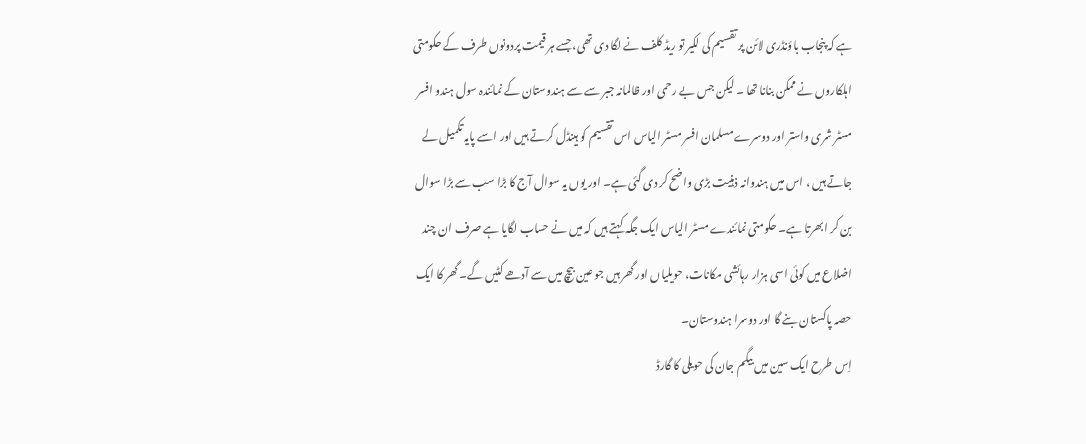ہے کہ پنجاب باؤنڈری لائن پر تقسیم کی لکیر تو ریڈ کلف نے لگا دی تھی، جسے ہر قیمت پردونوں طرف کے حکومتی اہلکاروں نے ممکن بنانا تھا ۔ لیکن جس بے رحمی اور ظالمانہ جبر سے سے ہندوستان کے نمائندہ سول ہندو افسر مسٹر شری واستر اور دوسرے مسلمان افسر مسٹر الیاس اس تقسیم کو ہینڈل کرتے ہیں اور اسے پایہ تکمیل لے جاتے ہیں ، اس میں ہندوانہ ذہنیت بڑی واضح کر دی گئی ہے۔ اور یوں یہ سوال آج کا بڑا سب سے بڑا سوال بن کر ابھرتا ہے۔ حکومتی نمائندے مسٹر الیاس ایک جگہ کہتے ہیں کہ میں نے حساب لگایا ہے صرف ان چند اضلاع میں کوئی اسی ہزار رہائشی مکانات، حویلیاں اور گھر ہیں جو عین بیچ میں سے آدھے کٹیں گے۔ گھر کا ایک حصہ پاکستان بنے گا اور دوسرا ہندوستان۔
اِس طرح ایک سین میں بیگم جان کی حویلی کا گارڈ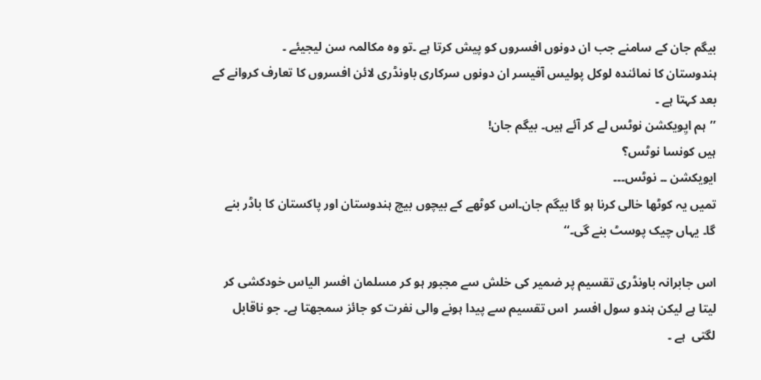بیگم جان کے سامنے جب ان دونوں افسروں کو پیش کرتا ہے ۔تو وہ مکالمہ سن لیجیئے ۔
ہندوستان کا نمائندہ لوکل پولیس آفیسر ان دونوں سرکاری باونڈری لائن افسروں کا تعارف کروانے کے بعد کہتا ہے ۔
’’ہم ایِویکشن نوٹس لے کر آئے ہیں۔ بیگم جان!
ہیں کونسا نوٹس؟
ایویکشن ۔۔ نوٹس۔۔۔
تمیں یہ کوٹھا خالی کرنا ہو گا بیگم جان۔اس کوٹھے کے بیچوں بیچ ہندوستان اور پاکستان کا باڈر بنے گا۔ یہاں چیک پوسٹ بنے گی۔‘‘

اس جابرانہ باونڈری تقسیم پر ضمیر کی خلش سے مجبور ہو کر مسلمان افسر الیاس خودکشی کر لیتا ہے لیکن ہندو سول افسر  اس تقسیم سے پیدا ہونے والی نفرت کو جائز سمجھتا ہے۔ جو ناقابل لگتی  ہے ۔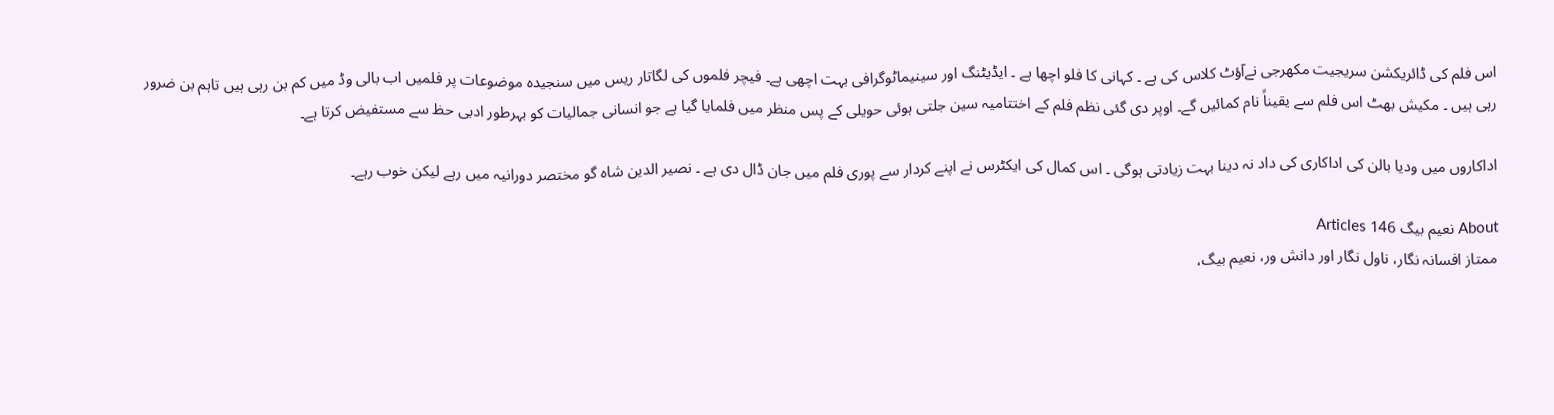اس فلم کی ڈائریکشن سریجیت مکھرجی نےآؤٹ کلاس کی ہے ۔ کہانی کا فلو اچھا ہے ۔ ایڈیٹنگ اور سینیماٹوگرافی بہت اچھی ہے۔ فیچر فلموں کی لگاتار ریس میں سنجیدہ موضوعات پر فلمیں اب بالی وڈ میں کم بن رہی ہیں تاہم بن ضرور رہی ہیں ۔ مکیش بھٹ اس فلم سے یقیناً نام کمائیں گے۔ اوپر دی گئی نظم فلم کے اختتامیہ سین جلتی ہوئی حویلی کے پس منظر میں فلمایا گیا ہے جو انسانی جمالیات کو بہرطور ادبی حظ سے مستفیض کرتا ہے۔

اداکاروں میں ودیا بالن کی اداکاری کی داد نہ دینا بہت زیادتی ہوگی ۔ اس کمال کی ایکٹرس نے اپنے کردار سے پوری فلم میں جان ڈال دی ہے ۔ نصیر الدین شاہ گو مختصر دورانیہ میں رہے لیکن خوب رہے۔

About نعیم بیگ 146 Articles
ممتاز افسانہ نگار، ناول نگار اور دانش ور، نعیم بیگ،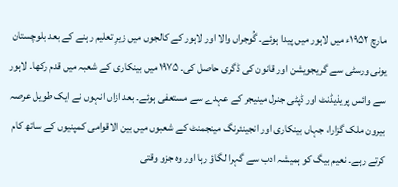مارچ ۱۹۵۲ء میں لاہور میں پیدا ہوئے۔ گُوجراں والا اور لاہور کے کالجوں میں زیرِ تعلیم رہنے کے بعد بلوچستان یونی ورسٹی سے گریجویشن اور قانون کی ڈگری حاصل کی۔ ۱۹۷۵ میں بینکاری کے شعبہ میں قدم رکھا۔ لاہور سے وائس پریذیڈنٹ اور ڈپٹی جنرل مینیجر کے عہدے سے مستعفی ہوئے۔ بعد ازاں انہوں نے ایک طویل عرصہ بیرون ملک گزارا، جہاں بینکاری اور انجینئرنگ مینجمنٹ کے شعبوں میں بین الاقوامی کمپنیوں کے ساتھ کام کرتے رہے۔ نعیم بیگ کو ہمیشہ ادب سے گہرا لگاؤ رہا اور وہ جزو وقتی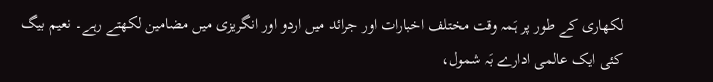لکھاری کے طور پر ہَمہ وقت مختلف اخبارات اور جرائد میں اردو اور انگریزی میں مضامین لکھتے رہے۔ نعیم بیگ کئی ایک عالمی ادارے بَہ شمول،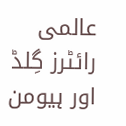عالمی رائٹرز گِلڈ اور ہیومن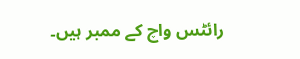رائٹس واچ کے ممبر ہیں۔